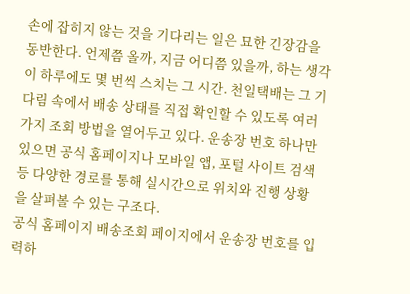손에 잡히지 않는 것을 기다리는 일은 묘한 긴장감을 동반한다. 언제쯤 올까, 지금 어디쯤 있을까, 하는 생각이 하루에도 몇 번씩 스치는 그 시간. 천일택배는 그 기다림 속에서 배송 상태를 직접 확인할 수 있도록 여러 가지 조회 방법을 열어두고 있다. 운송장 번호 하나만 있으면 공식 홈페이지나 모바일 앱, 포털 사이트 검색 등 다양한 경로를 통해 실시간으로 위치와 진행 상황을 살펴볼 수 있는 구조다.
공식 홈페이지 배송조회 페이지에서 운송장 번호를 입력하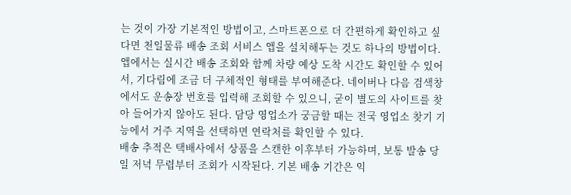는 것이 가장 기본적인 방법이고, 스마트폰으로 더 간편하게 확인하고 싶다면 천일물류 배송 조회 서비스 앱을 설치해두는 것도 하나의 방법이다. 앱에서는 실시간 배송 조회와 함께 차량 예상 도착 시간도 확인할 수 있어서, 기다림에 조금 더 구체적인 형태를 부여해준다. 네이버나 다음 검색창에서도 운송장 번호를 입력해 조회할 수 있으니, 굳이 별도의 사이트를 찾아 들어가지 않아도 된다. 담당 영업소가 궁금할 때는 전국 영업소 찾기 기능에서 거주 지역을 선택하면 연락처를 확인할 수 있다.
배송 추적은 택배사에서 상품을 스캔한 이후부터 가능하며, 보통 발송 당일 저녁 무렵부터 조회가 시작된다. 기본 배송 기간은 익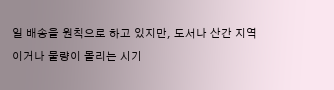일 배송을 원칙으로 하고 있지만, 도서나 산간 지역이거나 물량이 몰리는 시기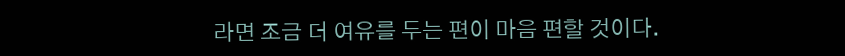라면 조금 더 여유를 두는 편이 마음 편할 것이다.